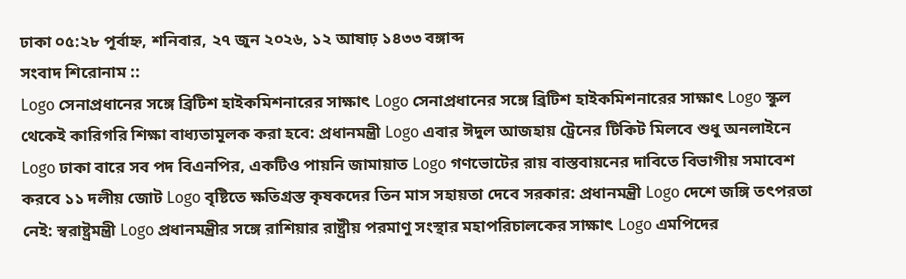ঢাকা ০৫:২৮ পূর্বাহ্ন, শনিবার, ২৭ জুন ২০২৬, ১২ আষাঢ় ১৪৩৩ বঙ্গাব্দ
সংবাদ শিরোনাম ::
Logo সেনাপ্রধানের সঙ্গে ব্রিটিশ হাইকমিশনারের সাক্ষাৎ Logo সেনাপ্রধানের সঙ্গে ব্রিটিশ হাইকমিশনারের সাক্ষাৎ Logo স্কুল থেকেই কারিগরি শিক্ষা বাধ্যতামূলক করা হবে: প্রধানমন্ত্রী Logo এবার ঈদুল আজহায় ট্রেনের টিকিট মিলবে শুধু অনলাইনে Logo ঢাকা বারে সব পদ বিএনপির, একটিও পায়নি জামায়াত Logo গণভোটের রায় বাস্তবায়নের দাবিতে বিভাগীয় সমাবেশ করবে ১১ দলীয় জোট Logo বৃষ্টিতে ক্ষতিগ্রস্ত কৃষকদের তিন মাস সহায়তা দেবে সরকার: প্রধানমন্ত্রী Logo দেশে জঙ্গি তৎপরতা নেই: স্বরাষ্ট্রমন্ত্রী Logo প্রধানমন্ত্রীর সঙ্গে রাশিয়ার রাষ্ট্রীয় পরমাণু সংস্থার মহাপরিচালকের সাক্ষাৎ Logo এমপিদের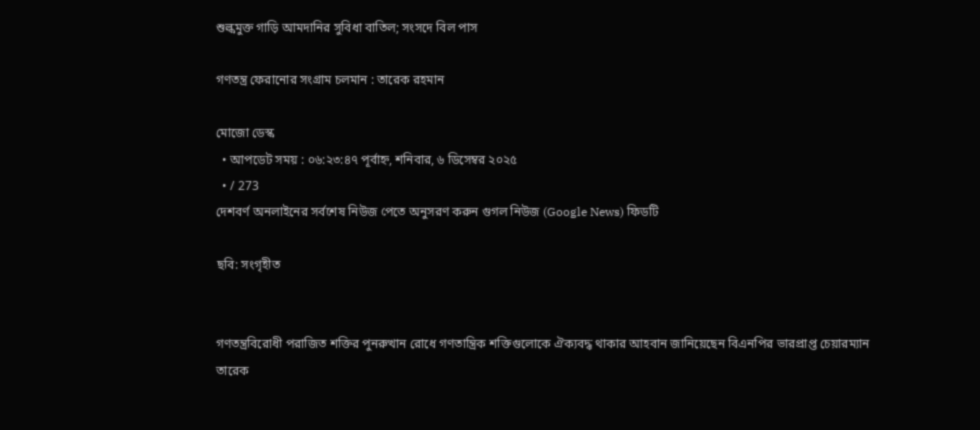শুল্কমুক্ত গাড়ি আমদানির সুবিধা বাতিল; সংসদে বিল পাস

গণতন্ত্র ফেরানোর সংগ্রাম চলমান : তারেক রহমান

মোজো ডেস্ক
  • আপডেট সময় : ০৬:২৩:৪৭ পূর্বাহ্ন, শনিবার, ৬ ডিসেম্বর ২০২৫
  • / 273
দেশবর্ণ অনলাইনের সর্বশেষ নিউজ পেতে অনুসরণ করুন গুগল নিউজ (Google News) ফিডটি

ছবি: সংগৃহীত


গণতন্ত্রবিরোধী পরাজিত শক্তির পুনরুত্থান রোধে গণতান্ত্রিক শক্তিগুলোকে ঐক্যবদ্ধ থাকার আহবান জানিয়েছেন বিএনপির ভারপ্রাপ্ত চেয়ারম্যান তারেক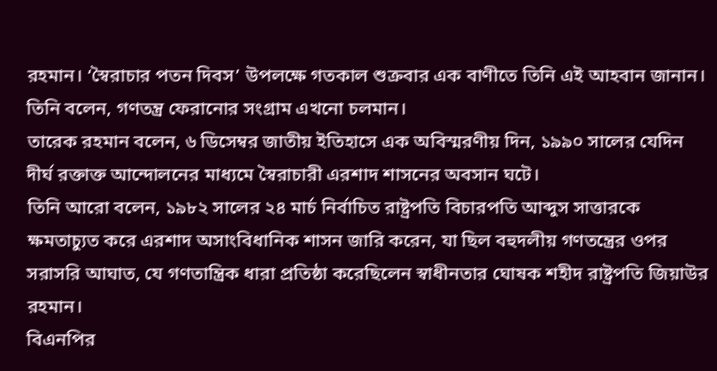রহমান। ‘স্বৈরাচার পতন দিবস’ উপলক্ষে গতকাল শুক্রবার এক বাণীতে তিনি এই আহবান জানান। তিনি বলেন, গণতন্ত্র ফেরানোর সংগ্রাম এখনো চলমান।
তারেক রহমান বলেন, ৬ ডিসেম্বর জাতীয় ইতিহাসে এক অবিস্মরণীয় দিন, ১৯৯০ সালের যেদিন দীর্ঘ রক্তাক্ত আন্দোলনের মাধ্যমে স্বৈরাচারী এরশাদ শাসনের অবসান ঘটে।
তিনি আরো বলেন, ১৯৮২ সালের ২৪ মার্চ নির্বাচিত রাষ্ট্রপতি বিচারপতি আব্দুস সাত্তারকে ক্ষমতাচ্যুত করে এরশাদ অসাংবিধানিক শাসন জারি করেন, যা ছিল বহুদলীয় গণতন্ত্রের ওপর
সরাসরি আঘাত, যে গণতান্ত্রিক ধারা প্রতিষ্ঠা করেছিলেন স্বাধীনতার ঘোষক শহীদ রাষ্ট্রপতি জিয়াউর রহমান।
বিএনপির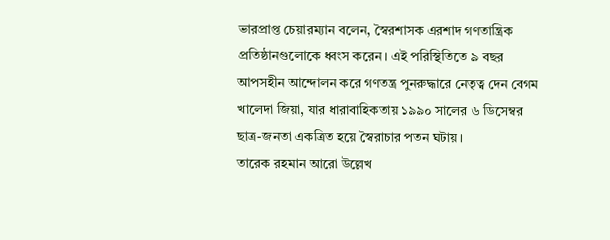ভারপ্রাপ্ত চেয়ারম্যান বলেন, স্বৈরশাসক এরশাদ গণতান্ত্রিক প্রতিষ্ঠানগুলোকে ধ্বংস করেন। এই পরিস্থিতিতে ৯ বছর আপসহীন আন্দোলন করে গণতন্ত্র পুনরুদ্ধারে নেতৃত্ব দেন বেগম খালেদা জিয়া, যার ধারাবাহিকতায় ১৯৯০ সালের ৬ ডিসেম্বর ছাত্র-জনতা একত্রিত হয়ে স্বৈরাচার পতন ঘটায়।
তারেক রহমান আরো উল্লেখ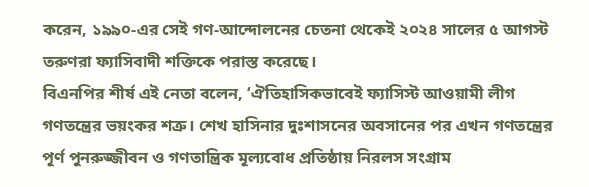করেন, ১৯৯০-এর সেই গণ-আন্দোলনের চেতনা থেকেই ২০২৪ সালের ৫ আগস্ট তরুণরা ফ্যাসিবাদী শক্তিকে পরাস্ত করেছে।
বিএনপির শীর্ষ এই নেতা বলেন, ‘ঐতিহাসিকভাবেই ফ্যাসিস্ট আওয়ামী লীগ গণতন্ত্রের ভয়ংকর শত্রু। শেখ হাসিনার দুঃশাসনের অবসানের পর এখন গণতন্ত্রের পূর্ণ পুনরুজ্জীবন ও গণতান্ত্রিক মূল্যবোধ প্রতিষ্ঠায় নিরলস সংগ্রাম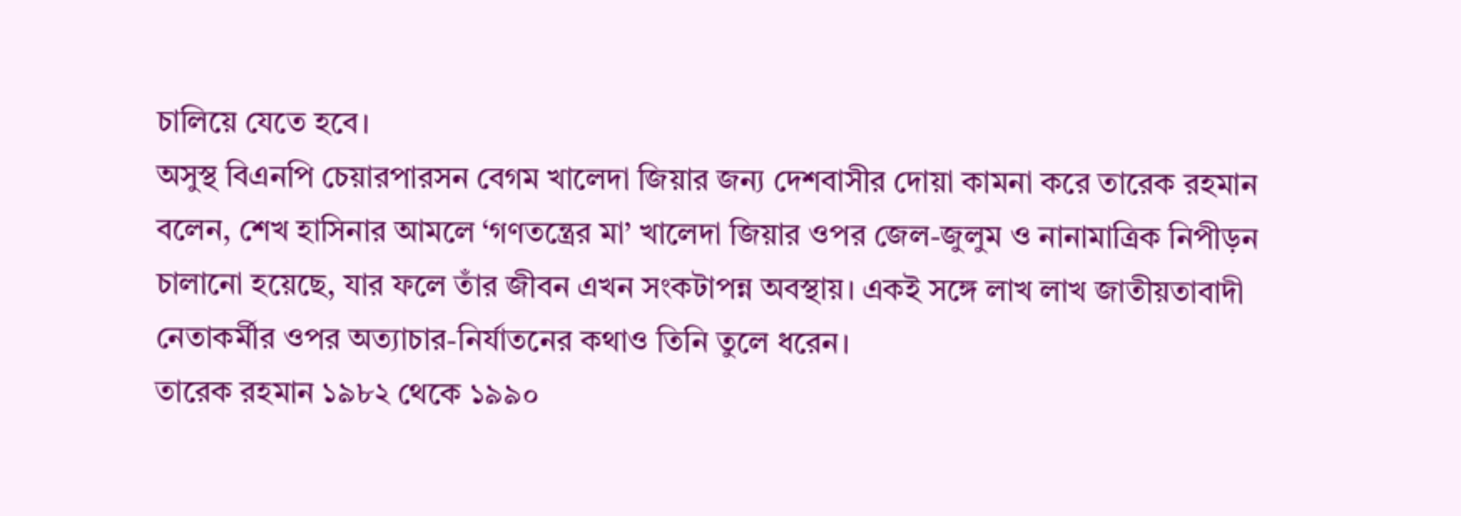চালিয়ে যেতে হবে।
অসুস্থ বিএনপি চেয়ারপারসন বেগম খালেদা জিয়ার জন্য দেশবাসীর দোয়া কামনা করে তারেক রহমান বলেন, শেখ হাসিনার আমলে ‘গণতন্ত্রের মা’ খালেদা জিয়ার ওপর জেল-জুলুম ও নানামাত্রিক নিপীড়ন চালানো হয়েছে, যার ফলে তাঁর জীবন এখন সংকটাপন্ন অবস্থায়। একই সঙ্গে লাখ লাখ জাতীয়তাবাদী নেতাকর্মীর ওপর অত্যাচার-নির্যাতনের কথাও তিনি তুলে ধরেন।
তারেক রহমান ১৯৮২ থেকে ১৯৯০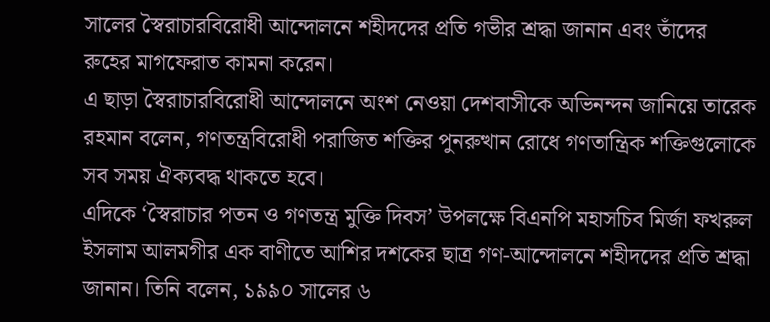সালের স্বৈরাচারবিরোধী আন্দোলনে শহীদদের প্রতি গভীর শ্রদ্ধা জানান এবং তাঁদের রুহের মাগফেরাত কামনা করেন।
এ ছাড়া স্বৈরাচারবিরোধী আন্দোলনে অংশ নেওয়া দেশবাসীকে অভিনন্দন জানিয়ে তারেক রহমান বলেন, গণতন্ত্রবিরোধী পরাজিত শক্তির পুনরুত্থান রোধে গণতান্ত্রিক শক্তিগুলোকে সব সময় ঐক্যবদ্ধ থাকতে হবে।
এদিকে ‘স্বৈরাচার পতন ও গণতন্ত্র মুক্তি দিবস’ উপলক্ষে বিএনপি মহাসচিব মির্জা ফখরুল ইসলাম আলমগীর এক বাণীতে আশির দশকের ছাত্র গণ-আন্দোলনে শহীদদের প্রতি শ্রদ্ধা জানান। তিনি বলেন, ১৯৯০ সালের ৬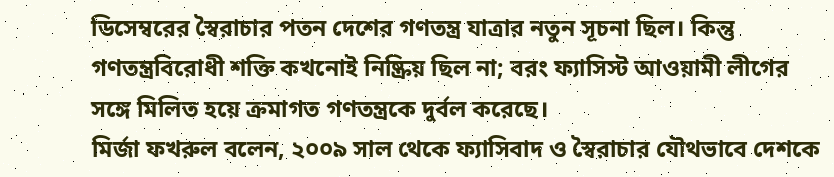ডিসেম্বরের স্বৈরাচার পতন দেশের গণতন্ত্র যাত্রার নতুন সূচনা ছিল। কিন্তু গণতন্ত্রবিরোধী শক্তি কখনোই নিষ্ক্রিয় ছিল না; বরং ফ্যাসিস্ট আওয়ামী লীগের সঙ্গে মিলিত হয়ে ক্রমাগত গণতন্ত্রকে দুর্বল করেছে।
মির্জা ফখরুল বলেন, ২০০৯ সাল থেকে ফ্যাসিবাদ ও স্বৈরাচার যৌথভাবে দেশকে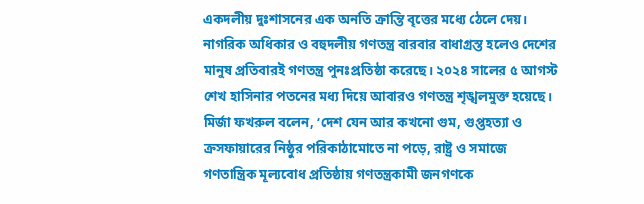একদলীয় দুঃশাসনের এক অনতি ক্রান্তি বৃত্তের মধ্যে ঠেলে দেয়। নাগরিক অধিকার ও বহুদলীয় গণতন্ত্র বারবার বাধাগ্রস্ত হলেও দেশের মানুষ প্রতিবারই গণতন্ত্র পুনঃপ্রতিষ্ঠা করেছে। ২০২৪ সালের ৫ আগস্ট শেখ হাসিনার পতনের মধ্য দিয়ে আবারও গণতন্ত্র শৃঙ্খলমুক্ত হয়েছে।
মির্জা ফখরুল বলেন, ‘দেশ যেন আর কখনো গুম, গুপ্তহত্যা ও ক্রসফায়ারের নিষ্ঠুর পরিকাঠামোতে না পড়ে, রাষ্ট্র ও সমাজে গণতান্ত্রিক মূল্যবোধ প্রতিষ্ঠায় গণতন্ত্রকামী জনগণকে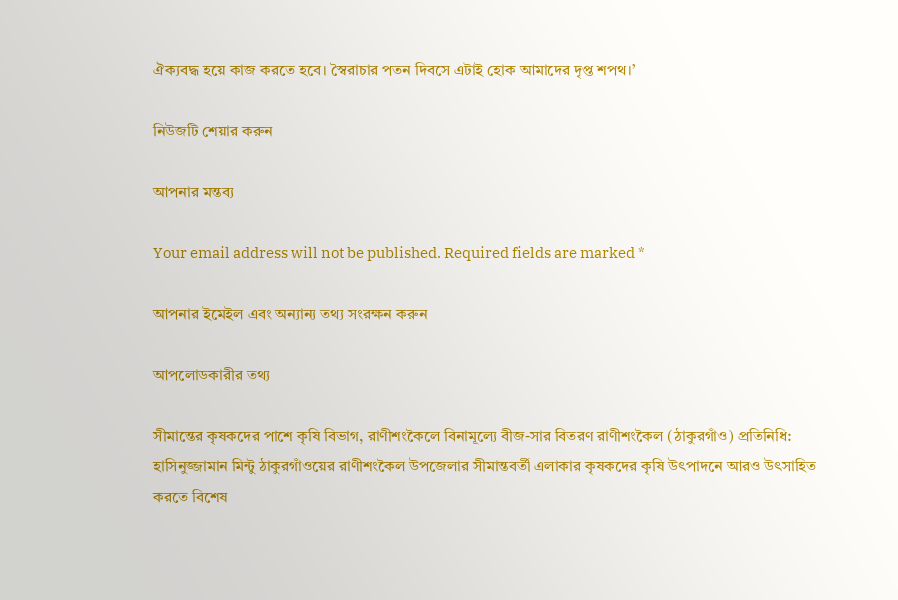ঐক্যবদ্ধ হয়ে কাজ করতে হবে। স্বৈরাচার পতন দিবসে এটাই হোক আমাদের দৃপ্ত শপথ।’

নিউজটি শেয়ার করুন

আপনার মন্তব্য

Your email address will not be published. Required fields are marked *

আপনার ইমেইল এবং অন্যান্য তথ্য সংরক্ষন করুন

আপলোডকারীর তথ্য

সীমান্তের কৃষকদের পাশে কৃষি বিভাগ, রাণীশংকৈলে বিনামূল্যে বীজ-সার বিতরণ রাণীশংকৈল (ঠাকুরগাঁও) প্রতিনিধি: হাসিনুজ্জামান মিন্টু ঠাকুরগাঁওয়ের রাণীশংকৈল উপজেলার সীমান্তবর্তী এলাকার কৃষকদের কৃষি উৎপাদনে আরও উৎসাহিত করতে বিশেষ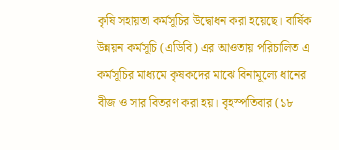কৃষি সহায়তা কর্মসূচির উদ্বোধন করা হয়েছে। বার্ষিক উন্নয়ন কর্মসূচি (এডিবি) এর আওতায় পরিচালিত এ কর্মসূচির মাধ্যমে কৃষকদের মাঝে বিনামূল্যে ধানের বীজ ও সার বিতরণ করা হয়। বৃহস্পতিবার (১৮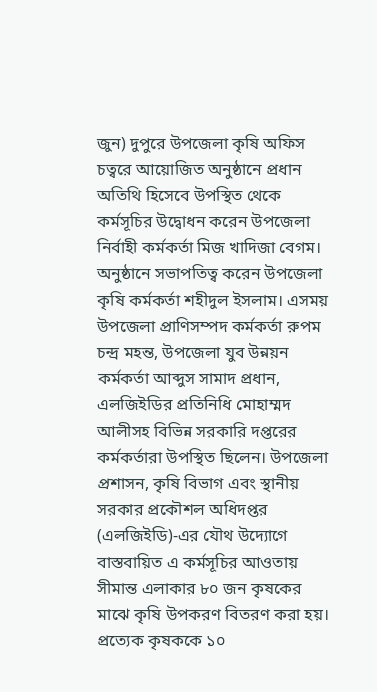জুন) দুপুরে উপজেলা কৃষি অফিস চত্বরে আয়োজিত অনুষ্ঠানে প্রধান অতিথি হিসেবে উপস্থিত থেকে কর্মসূচির উদ্বোধন করেন উপজেলা নির্বাহী কর্মকর্তা মিজ খাদিজা বেগম। অনুষ্ঠানে সভাপতিত্ব করেন উপজেলা কৃষি কর্মকর্তা শহীদুল ইসলাম। এসময় উপজেলা প্রাণিসম্পদ কর্মকর্তা রুপম চন্দ্র মহন্ত, উপজেলা যুব উন্নয়ন কর্মকর্তা আব্দুস সামাদ প্রধান, এলজিইডির প্রতিনিধি মোহাম্মদ আলীসহ বিভিন্ন সরকারি দপ্তরের কর্মকর্তারা উপস্থিত ছিলেন। উপজেলা প্রশাসন, কৃষি বিভাগ এবং স্থানীয় সরকার প্রকৌশল অধিদপ্তর (এলজিইডি)-এর যৌথ উদ্যোগে বাস্তবায়িত এ কর্মসূচির আওতায় সীমান্ত এলাকার ৮০ জন কৃষকের মাঝে কৃষি উপকরণ বিতরণ করা হয়। প্রত্যেক কৃষককে ১০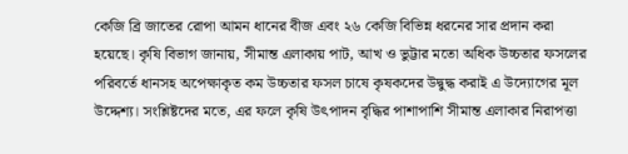কেজি ব্রি জাতের রোপা আমন ধানের বীজ এবং ২৬ কেজি বিভিন্ন ধরনের সার প্রদান করা হয়েছে। কৃষি বিভাগ জানায়, সীমান্ত এলাকায় পাট, আখ ও ভুট্টার মতো অধিক উচ্চতার ফসলের পরিবর্তে ধানসহ অপেক্ষাকৃত কম উচ্চতার ফসল চাষে কৃষকদের উদ্বুদ্ধ করাই এ উদ্যোগের মূল উদ্দেশ্য। সংশ্লিষ্টদের মতে, এর ফলে কৃষি উৎপাদন বৃদ্ধির পাশাপাশি সীমান্ত এলাকার নিরাপত্তা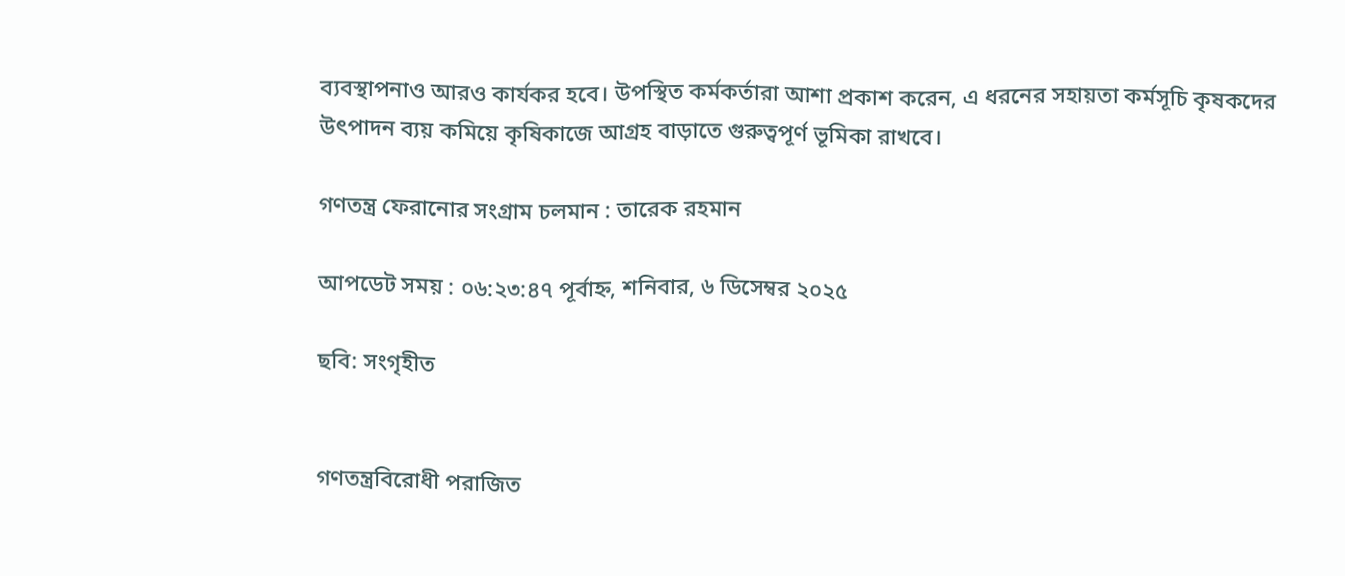ব্যবস্থাপনাও আরও কার্যকর হবে। উপস্থিত কর্মকর্তারা আশা প্রকাশ করেন, এ ধরনের সহায়তা কর্মসূচি কৃষকদের উৎপাদন ব্যয় কমিয়ে কৃষিকাজে আগ্রহ বাড়াতে গুরুত্বপূর্ণ ভূমিকা রাখবে।

গণতন্ত্র ফেরানোর সংগ্রাম চলমান : তারেক রহমান

আপডেট সময় : ০৬:২৩:৪৭ পূর্বাহ্ন, শনিবার, ৬ ডিসেম্বর ২০২৫

ছবি: সংগৃহীত


গণতন্ত্রবিরোধী পরাজিত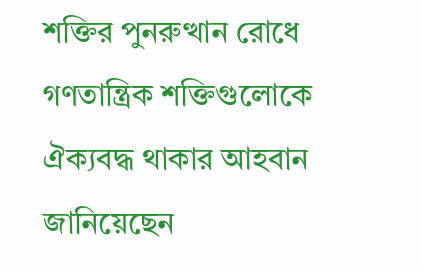শক্তির পুনরুত্থান রোধে গণতান্ত্রিক শক্তিগুলোকে ঐক্যবদ্ধ থাকার আহবান জানিয়েছেন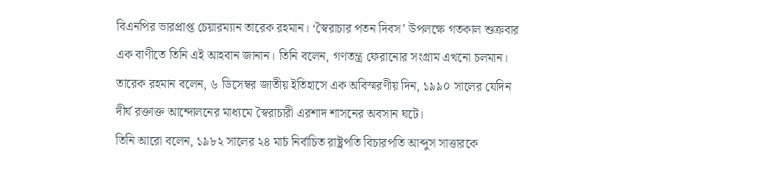বিএনপির ভারপ্রাপ্ত চেয়ারম্যান তারেক রহমান। ‘স্বৈরাচার পতন দিবস’ উপলক্ষে গতকাল শুক্রবার এক বাণীতে তিনি এই আহবান জানান। তিনি বলেন, গণতন্ত্র ফেরানোর সংগ্রাম এখনো চলমান।
তারেক রহমান বলেন, ৬ ডিসেম্বর জাতীয় ইতিহাসে এক অবিস্মরণীয় দিন, ১৯৯০ সালের যেদিন দীর্ঘ রক্তাক্ত আন্দোলনের মাধ্যমে স্বৈরাচারী এরশাদ শাসনের অবসান ঘটে।
তিনি আরো বলেন, ১৯৮২ সালের ২৪ মার্চ নির্বাচিত রাষ্ট্রপতি বিচারপতি আব্দুস সাত্তারকে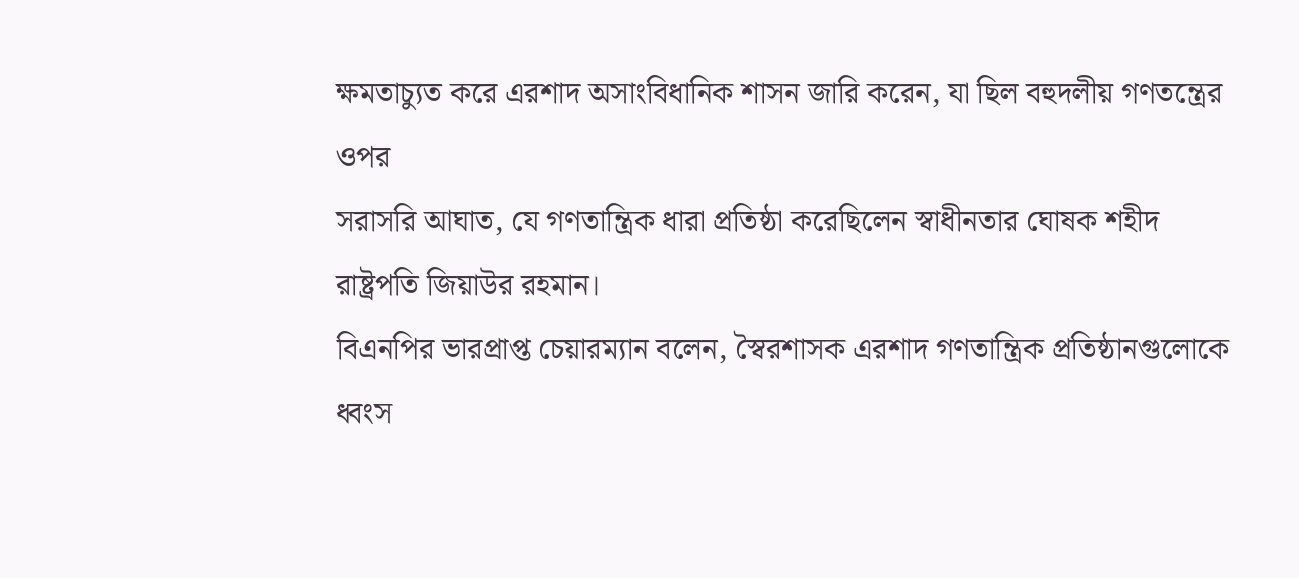ক্ষমতাচ্যুত করে এরশাদ অসাংবিধানিক শাসন জারি করেন, যা ছিল বহুদলীয় গণতন্ত্রের ওপর
সরাসরি আঘাত, যে গণতান্ত্রিক ধারা প্রতিষ্ঠা করেছিলেন স্বাধীনতার ঘোষক শহীদ রাষ্ট্রপতি জিয়াউর রহমান।
বিএনপির ভারপ্রাপ্ত চেয়ারম্যান বলেন, স্বৈরশাসক এরশাদ গণতান্ত্রিক প্রতিষ্ঠানগুলোকে ধ্বংস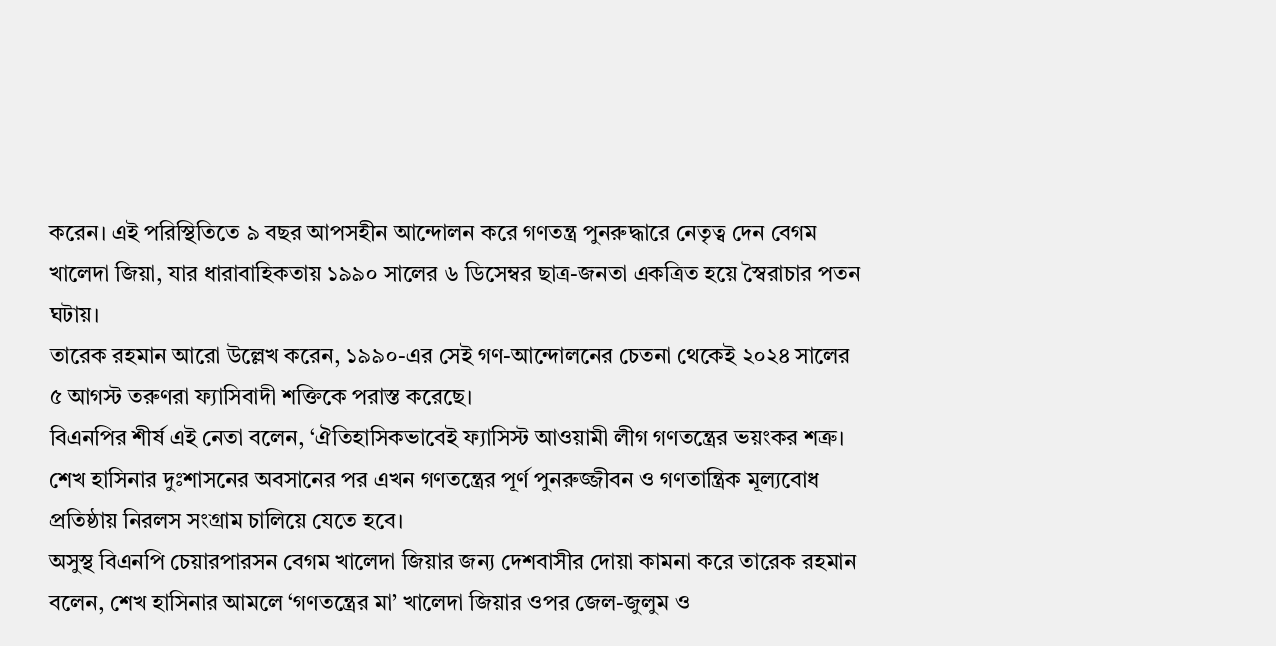করেন। এই পরিস্থিতিতে ৯ বছর আপসহীন আন্দোলন করে গণতন্ত্র পুনরুদ্ধারে নেতৃত্ব দেন বেগম খালেদা জিয়া, যার ধারাবাহিকতায় ১৯৯০ সালের ৬ ডিসেম্বর ছাত্র-জনতা একত্রিত হয়ে স্বৈরাচার পতন ঘটায়।
তারেক রহমান আরো উল্লেখ করেন, ১৯৯০-এর সেই গণ-আন্দোলনের চেতনা থেকেই ২০২৪ সালের ৫ আগস্ট তরুণরা ফ্যাসিবাদী শক্তিকে পরাস্ত করেছে।
বিএনপির শীর্ষ এই নেতা বলেন, ‘ঐতিহাসিকভাবেই ফ্যাসিস্ট আওয়ামী লীগ গণতন্ত্রের ভয়ংকর শত্রু। শেখ হাসিনার দুঃশাসনের অবসানের পর এখন গণতন্ত্রের পূর্ণ পুনরুজ্জীবন ও গণতান্ত্রিক মূল্যবোধ প্রতিষ্ঠায় নিরলস সংগ্রাম চালিয়ে যেতে হবে।
অসুস্থ বিএনপি চেয়ারপারসন বেগম খালেদা জিয়ার জন্য দেশবাসীর দোয়া কামনা করে তারেক রহমান বলেন, শেখ হাসিনার আমলে ‘গণতন্ত্রের মা’ খালেদা জিয়ার ওপর জেল-জুলুম ও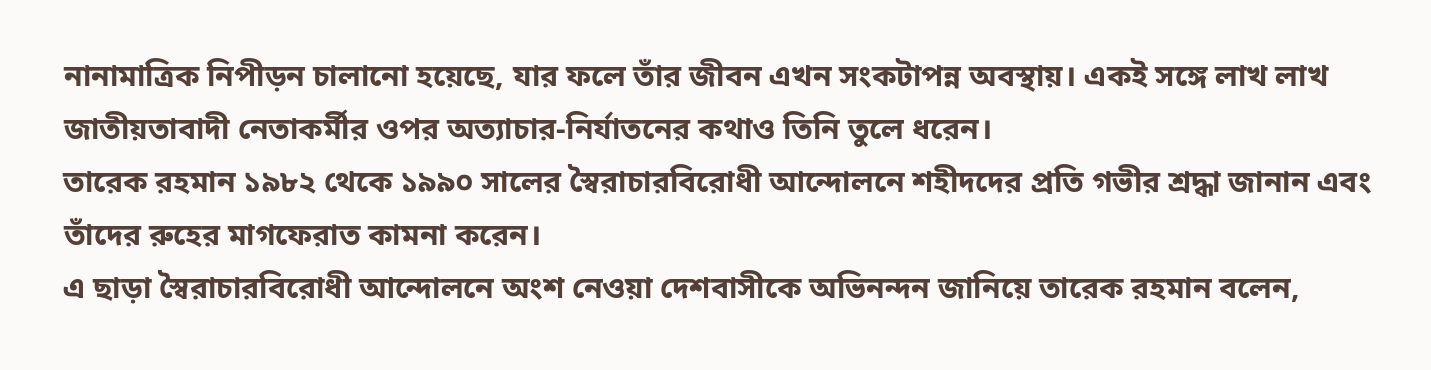নানামাত্রিক নিপীড়ন চালানো হয়েছে, যার ফলে তাঁর জীবন এখন সংকটাপন্ন অবস্থায়। একই সঙ্গে লাখ লাখ জাতীয়তাবাদী নেতাকর্মীর ওপর অত্যাচার-নির্যাতনের কথাও তিনি তুলে ধরেন।
তারেক রহমান ১৯৮২ থেকে ১৯৯০ সালের স্বৈরাচারবিরোধী আন্দোলনে শহীদদের প্রতি গভীর শ্রদ্ধা জানান এবং তাঁদের রুহের মাগফেরাত কামনা করেন।
এ ছাড়া স্বৈরাচারবিরোধী আন্দোলনে অংশ নেওয়া দেশবাসীকে অভিনন্দন জানিয়ে তারেক রহমান বলেন,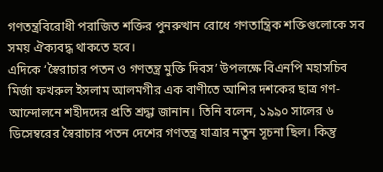গণতন্ত্রবিরোধী পরাজিত শক্তির পুনরুত্থান রোধে গণতান্ত্রিক শক্তিগুলোকে সব সময় ঐক্যবদ্ধ থাকতে হবে।
এদিকে ‘স্বৈরাচার পতন ও গণতন্ত্র মুক্তি দিবস’ উপলক্ষে বিএনপি মহাসচিব মির্জা ফখরুল ইসলাম আলমগীর এক বাণীতে আশির দশকের ছাত্র গণ-আন্দোলনে শহীদদের প্রতি শ্রদ্ধা জানান। তিনি বলেন, ১৯৯০ সালের ৬ ডিসেম্বরের স্বৈরাচার পতন দেশের গণতন্ত্র যাত্রার নতুন সূচনা ছিল। কিন্তু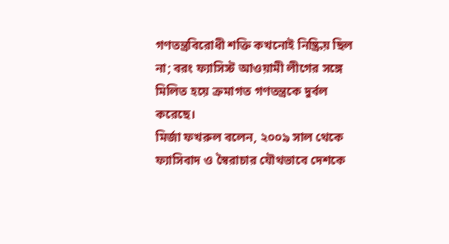গণতন্ত্রবিরোধী শক্তি কখনোই নিষ্ক্রিয় ছিল না; বরং ফ্যাসিস্ট আওয়ামী লীগের সঙ্গে মিলিত হয়ে ক্রমাগত গণতন্ত্রকে দুর্বল করেছে।
মির্জা ফখরুল বলেন, ২০০৯ সাল থেকে ফ্যাসিবাদ ও স্বৈরাচার যৌথভাবে দেশকে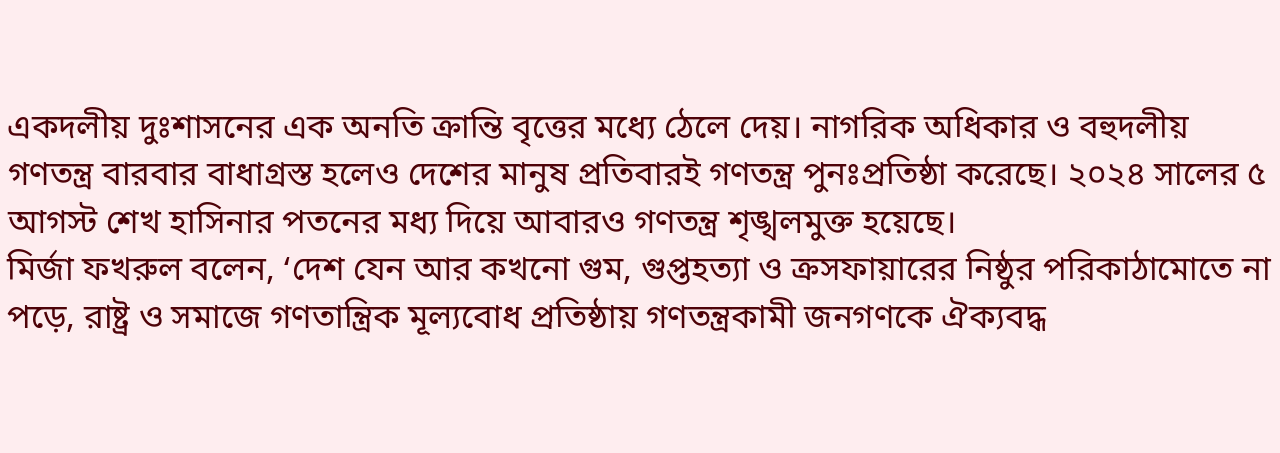একদলীয় দুঃশাসনের এক অনতি ক্রান্তি বৃত্তের মধ্যে ঠেলে দেয়। নাগরিক অধিকার ও বহুদলীয় গণতন্ত্র বারবার বাধাগ্রস্ত হলেও দেশের মানুষ প্রতিবারই গণতন্ত্র পুনঃপ্রতিষ্ঠা করেছে। ২০২৪ সালের ৫ আগস্ট শেখ হাসিনার পতনের মধ্য দিয়ে আবারও গণতন্ত্র শৃঙ্খলমুক্ত হয়েছে।
মির্জা ফখরুল বলেন, ‘দেশ যেন আর কখনো গুম, গুপ্তহত্যা ও ক্রসফায়ারের নিষ্ঠুর পরিকাঠামোতে না পড়ে, রাষ্ট্র ও সমাজে গণতান্ত্রিক মূল্যবোধ প্রতিষ্ঠায় গণতন্ত্রকামী জনগণকে ঐক্যবদ্ধ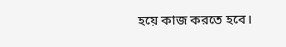হয়ে কাজ করতে হবে।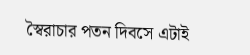স্বৈরাচার পতন দিবসে এটাই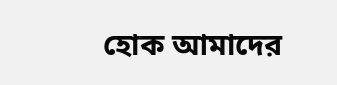হোক আমাদের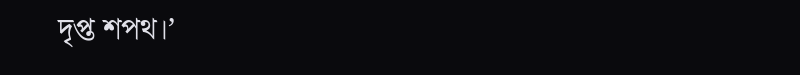দৃপ্ত শপথ।’